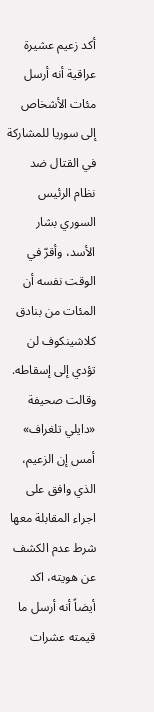أكد زعيم عشيرة عراقية أنه أرسل مئات الأشخاص إلى سوريا للمشاركة في القتال ضد نظام الرئيس السوري بشار الأسد، وأقرّ في الوقت نفسه أن المئات من بنادق كلاشينكوف لن تؤدي إلى إسقاطه.
وقالت صحيفة «دايلي تلغراف» أمس إن الزعيم، الذي وافق على اجراء المقابلة معها شرط عدم الكشف عن هويته، اكد أيضاً أنه أرسل ما قيمته عشرات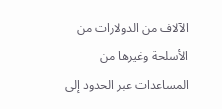الآلاف من الدولارات من الأسلحة وغيرها من المساعدات عبر الحدود إلى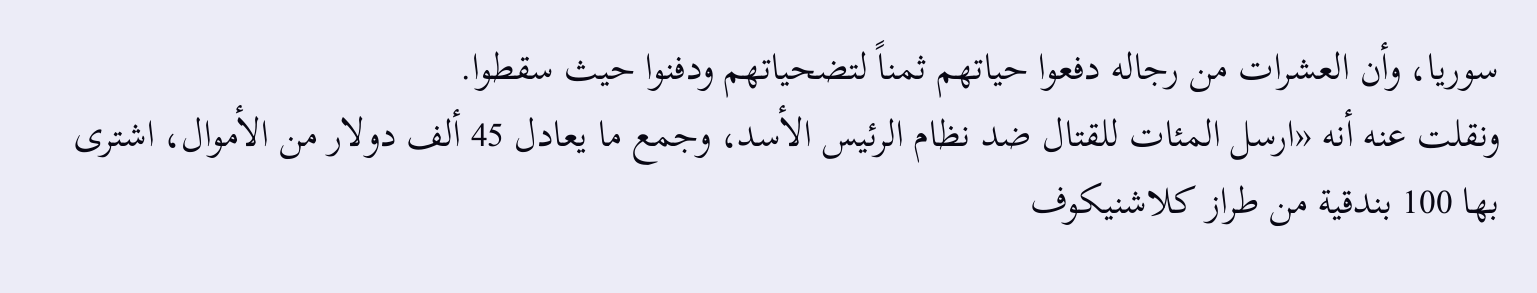سوريا، وأن العشرات من رجاله دفعوا حياتهم ثمناً لتضحياتهم ودفنوا حيث سقطوا.
ونقلت عنه أنه «ارسل المئات للقتال ضد نظام الرئيس الأسد، وجمع ما يعادل 45 ألف دولار من الأموال، اشترى بها 100 بندقية من طراز كلاشنيكوف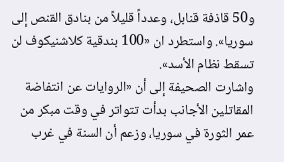و50 قاذفة قنابل، وعدداً قليلاً من بنادق القنص إلى سوريا». واستطرد ان «100 بندقية كلاشنيكوف لن تسقط نظام الأسد».
واشارت الصحيفة إلى أن «الروايات عن انتفاضة المقاتلين الأجانب بدأت تتواتر في وقت مبكر من عمر الثورة في سوريا، وزعم أن السنة في غرب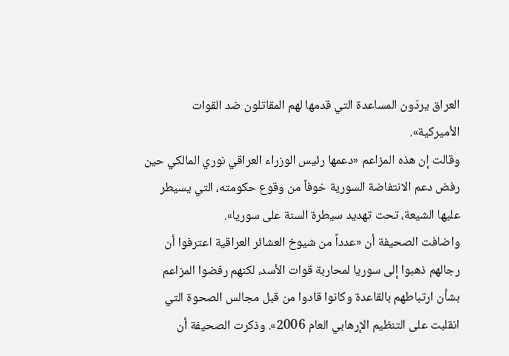العراق يردّون المساعدة التي قدمها لهم المقاتلون ضد القوات الأميركية».
وقالت إن هذه المزاعم «دعمها رئيس الوزراء العراقي نوري المالكي حين رفض دعم الانتفاضة السورية خوفاً من وقوع حكومته، التي يسيطر عليها الشيعة، تحت تهديد سيطرة السنة على سوريا».
واضافت الصحيفة أن «عدداً من شيوخ العشائر العراقية اعترفوا أن رجالهم ذهبوا إلى سوريا لمحاربة قوات الأسد، لكنهم رفضوا المزاعم بشأن ارتباطهم بالقاعدة وكانوا قادوا من قبل مجالس الصحوة التي انقلبت على التنظيم الإرهابي العام 2006». وذكرت الصحيفة أن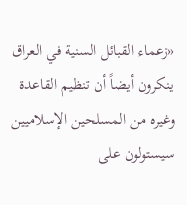«زعماء القبائل السنية في العراق ينكرون أيضاً أن تنظيم القاعدة وغيره من المسلحين الإسلاميين سيستولون على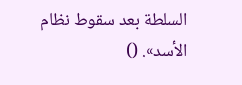السلطة بعد سقوط نظام الأسد». ()